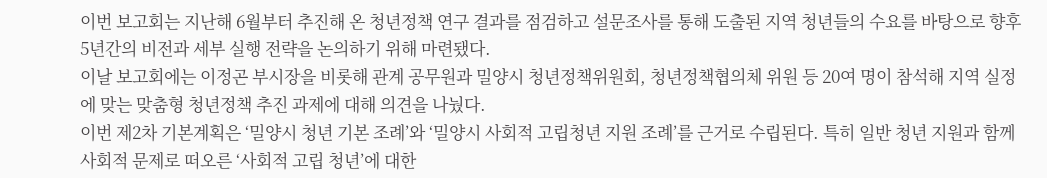이번 보고회는 지난해 6월부터 추진해 온 청년정책 연구 결과를 점검하고 설문조사를 통해 도출된 지역 청년들의 수요를 바탕으로 향후 5년간의 비전과 세부 실행 전략을 논의하기 위해 마련됐다.
이날 보고회에는 이정곤 부시장을 비롯해 관계 공무원과 밀양시 청년정책위원회, 청년정책협의체 위원 등 20여 명이 참석해 지역 실정에 맞는 맞춤형 청년정책 추진 과제에 대해 의견을 나눴다.
이번 제2차 기본계획은 ‘밀양시 청년 기본 조례’와 ‘밀양시 사회적 고립청년 지원 조례’를 근거로 수립된다. 특히 일반 청년 지원과 함께 사회적 문제로 떠오른 ‘사회적 고립 청년’에 대한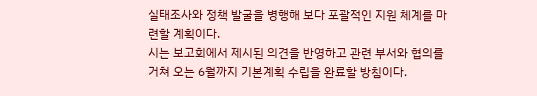실태조사와 정책 발굴을 병행해 보다 포괄적인 지원 체계를 마련할 계획이다.
시는 보고회에서 제시된 의견을 반영하고 관련 부서와 협의를 거쳐 오는 6월까지 기본계획 수립을 완료할 방침이다.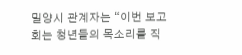밀양시 관계자는 “이번 보고회는 청년들의 목소리를 직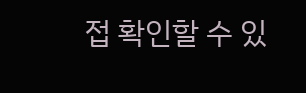접 확인할 수 있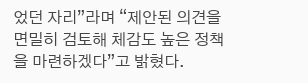었던 자리”라며 “제안된 의견을 면밀히 검토해 체감도 높은 정책을 마련하겠다”고 밝혔다.